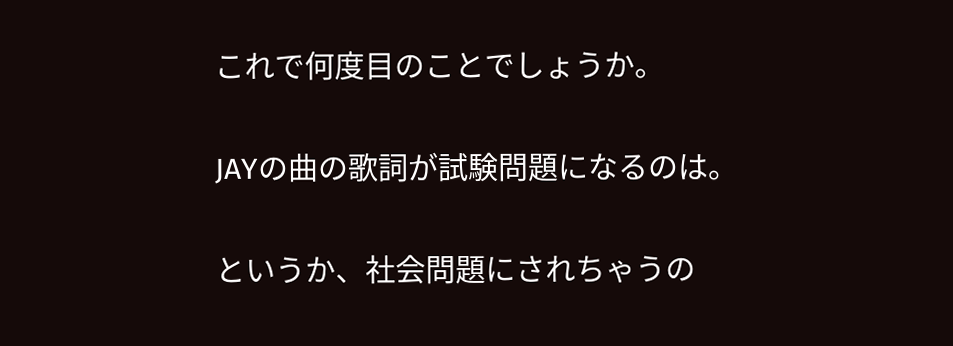これで何度目のことでしょうか。


JAYの曲の歌詞が試験問題になるのは。


というか、社会問題にされちゃうの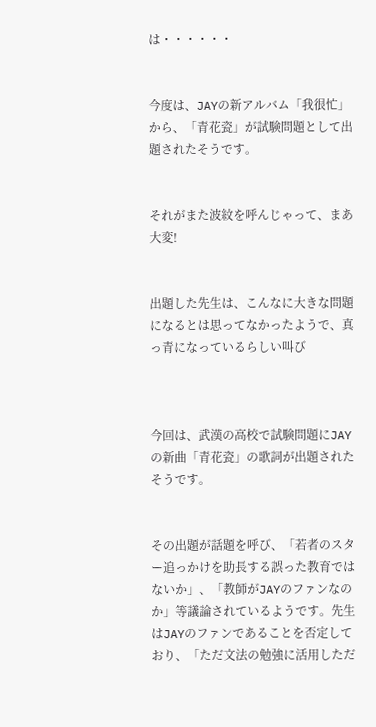は・・・・・・


今度は、JAYの新アルバム「我很忙」から、「青花瓷」が試験問題として出題されたそうです。


それがまた波紋を呼んじゃって、まあ大変!


出題した先生は、こんなに大きな問題になるとは思ってなかったようで、真っ青になっているらしい叫び



今回は、武漢の高校で試験問題にJAYの新曲「青花瓷」の歌詞が出題されたそうです。


その出題が話題を呼び、「若者のスター追っかけを助長する誤った教育ではないか」、「教師がJAYのファンなのか」等議論されているようです。先生はJAYのファンであることを否定しており、「ただ文法の勉強に活用しただ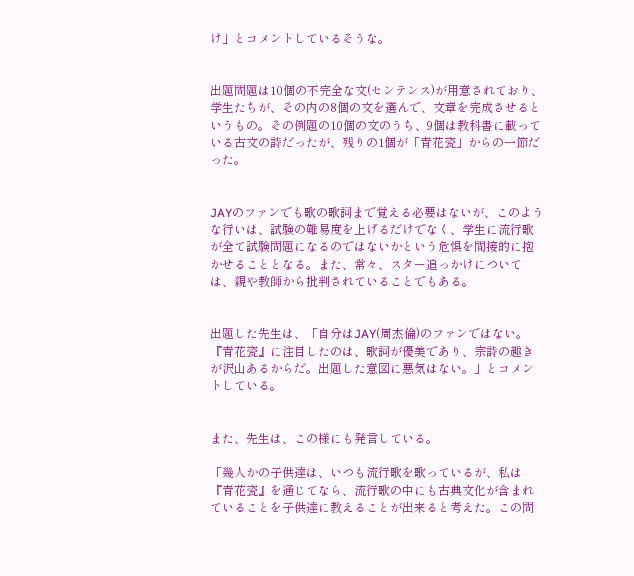け」とコメントしているそうな。


出題問題は10個の不完全な文(センテンス)が用意されており、学生たちが、その内の8個の文を選んで、文章を完成させるというもの。その例題の10個の文のうち、9個は教科書に載っている古文の詩だったが、残りの1個が「青花瓷」からの一節だった。


JAYのファンでも歌の歌詞まで覚える必要はないが、このような行いは、試験の難易度を上げるだけでなく、学生に流行歌が全て試験問題になるのではないかという危惧を間接的に抱かせることとなる。また、常々、スター追っかけについては、親や教師から批判されていることでもある。


出題した先生は、「自分はJAY(周杰倫)のファンではない。『青花瓷』に注目したのは、歌詞が優美であり、宗詩の趣きが沢山あるからだ。出題した意図に悪気はない。」とコメントしている。


また、先生は、この様にも発言している。

「幾人かの子供達は、いつも流行歌を歌っているが、私は『青花瓷』を通じてなら、流行歌の中にも古典文化が含まれていることを子供達に教えることが出来ると考えた。この問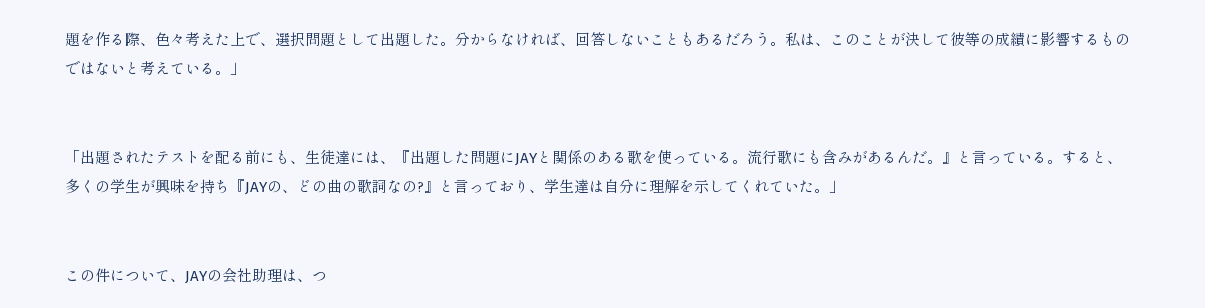題を作る際、色々考えた上で、選択問題として出題した。分からなければ、回答しないこともあるだろう。私は、このことが決して彼等の成績に影響するものではないと考えている。」


「出題されたテストを配る前にも、生徒達には、『出題した問題にJAYと関係のある歌を使っている。流行歌にも含みがあるんだ。』と言っている。すると、多くの学生が興味を持ち『JAYの、どの曲の歌詞なの?』と言っており、学生達は自分に理解を示してくれていた。」


この件について、JAYの会社助理は、つ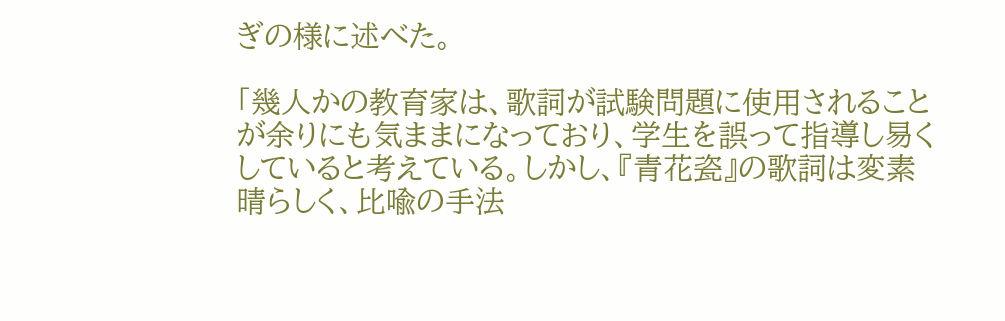ぎの様に述べた。

「幾人かの教育家は、歌詞が試験問題に使用されることが余りにも気ままになっており、学生を誤って指導し易くしていると考えている。しかし、『青花瓷』の歌詞は変素晴らしく、比喩の手法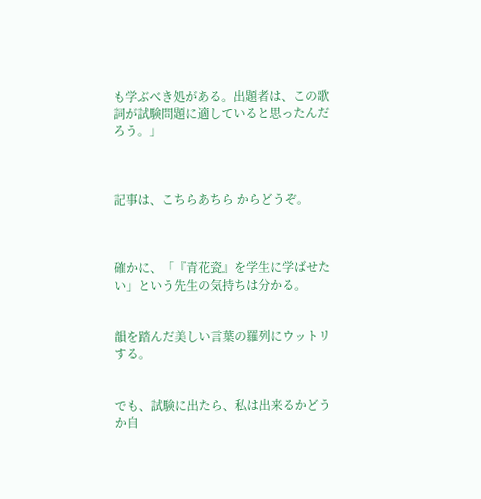も学ぶべき処がある。出題者は、この歌詞が試験問題に適していると思ったんだろう。」



記事は、こちらあちら からどうぞ。



確かに、「『青花瓷』を学生に学ばせたい」という先生の気持ちは分かる。


韻を踏んだ美しい言葉の羅列にウットリする。


でも、試験に出たら、私は出来るかどうか自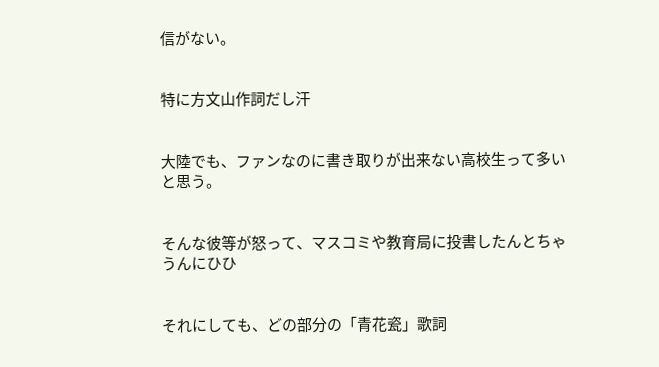信がない。


特に方文山作詞だし汗


大陸でも、ファンなのに書き取りが出来ない高校生って多いと思う。


そんな彼等が怒って、マスコミや教育局に投書したんとちゃうんにひひ


それにしても、どの部分の「青花瓷」歌詞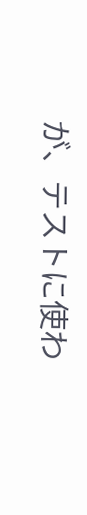が、テストに使わ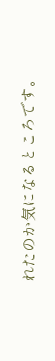れたのか気になるところです。